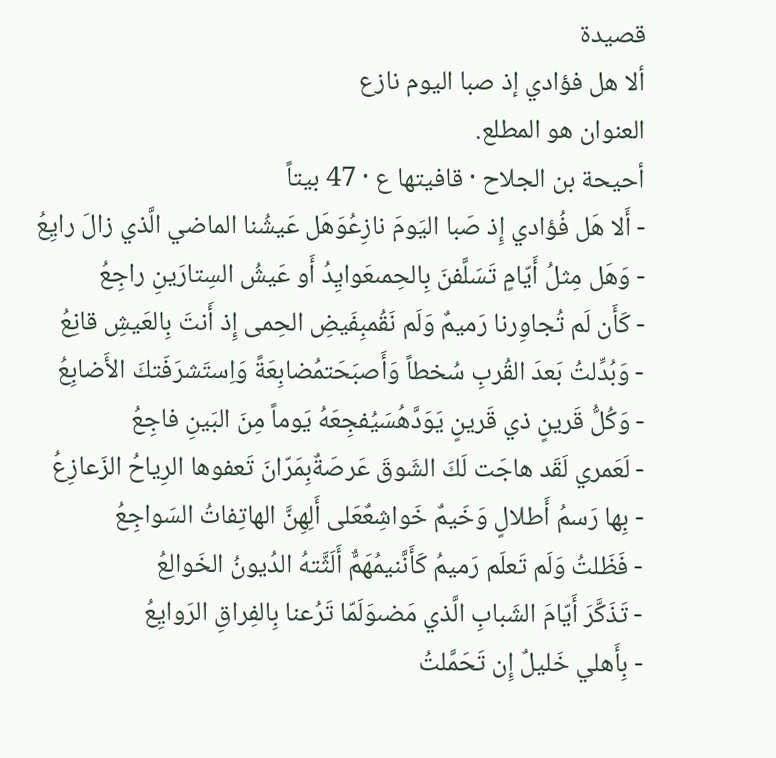قصيدة
ألا هل فؤادي إذ صبا اليوم نازع
العنوان هو المطلع.
أحيحة بن الجلاح · قافيتها ع · 47 بيتاً
- أَلا هَل فُؤادي إِذ صَبا اليَومَ نازِعُوَهَل عَيشُنا الماضي الَّذي زالَ رايِعُ
- وَهَل مِثلُ أَيّامٍ تَسَلَّفنَ بِالحِمىعَوايِدُ أَو عَيشُ السِتارَينِ راجِعُ
- كَأَن لَم تُجاوِرنا رَميمٌ وَلَم نَقُمبِفَيضِ الحِمى إِذ أَنتَ بِالعَيشِ قانِعُ
- وَبُدِّلتُ بَعدَ القُربِ سُخطاً وَأَصبَحَتمُضابِعَةً وَاِستَشرَفَتكَ الأَضابِعُ
- وَكُلُّ قَرينٍ ذي قَرينٍ يَوَدَّهُسَيُفجِعَهُ يَوماً مِنَ البَينِ فاجِعُ
- لَعَمري لَقَد هاجَت لَكَ الشَوقَ عَرصَةٌبِمَرّانَ تَعفوها الرِياحُ الزَعازِعُ
- بِها رَسمُ أَطلالٍ وَخَيمٌ خَواشِعٌعَلى أَلِهِنَّ الهاتِفاتُ السَواجِعُ
- فَظَلتُ وَلَم تَعلَم رَميمُ كَأَنَّنيمُهَمٌّ أَلَثَّتهُ الدُيونُ الخَوالِعُ
- تَذَكَّرَ أَيّامَ الشَبابِ الَّذي مَضىوَلَمّا تَرُعنا بِالفِراقِ الرَوايِعُ
- بِأَهلي خَليلٌ إِن تَحَمَّلتُ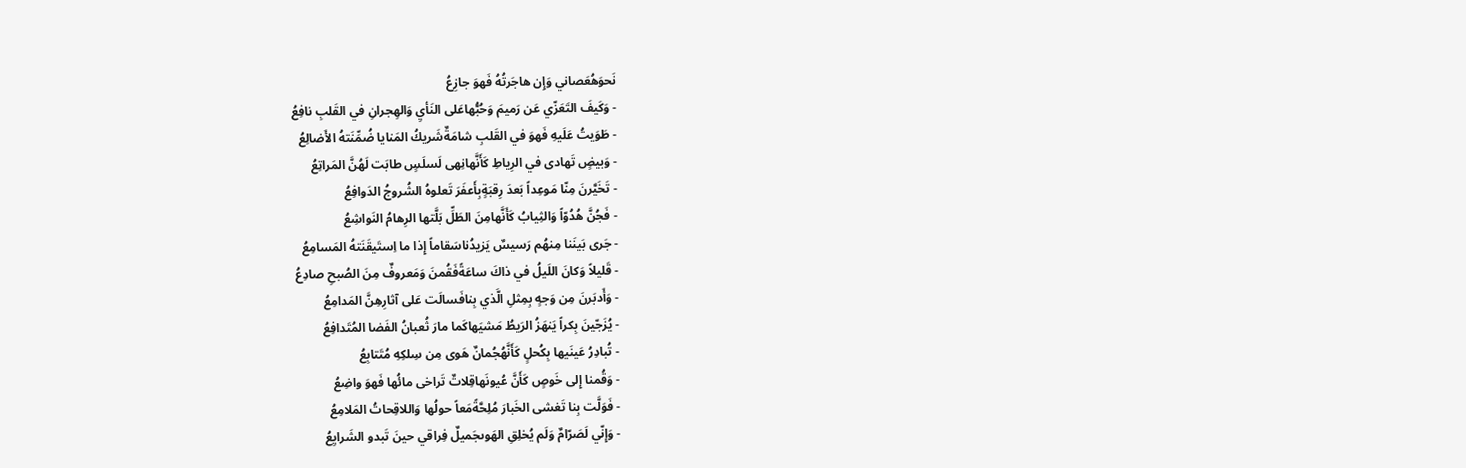نَحوَهُعَصاني وَإِن هاجَرتُهُ فَهوَ جازِعُ
- وَكَيفَ التَعَزّي عَن رَميمَ وَحُبُّهاعَلى النَأيِ وَالهِجرانِ في القَلبِ نافِعُ
- طَوَيتُ عَلَيهِ فَهوَ في القَلبِ شامَةٌشَريكُ المَنايا ضُمِّنَتهُ الأَضالِعُ
- وَبيضٍ تَهادى في الرِياطِ كَأَنَّهانِهى لَسلَسٍ طابَت لَهُنَّ المَراتِعُ
- تَخَيَّرنَ مِنّا مَوعِداً بَعدَ رِقبَةٍبِأَعفَرَ تَعلوهُ الشُروجُ الدَوافِعُ
- فَجُنَّ هُدُوّاً وَالثِيابُ كَأَنَّهامِنَ الطَلِّ بَلَّتها الرِهامُ النَواشِعُ
- جَرى بَينَنا مِنهُم رَسيسٌ يَزيدُناسَقاماً إِذا ما اِستَيقَنَتهُ المَسامِعُ
- قَليلاً وَكانَ اللَيلُ في ذاكَ ساعَةًفَقُمنَ وَمَعروفٌ مِنَ الصُبحِ صادِعُ
- وَأَدبَرنَ مِن وَجهٍ بِمِثلِ الَّذي بِنافَسالَت عَلى آثارِهِنَّ المَدامِعُ
- يُزَجّينَ بِكراً يَنهَزُ الرَيطُ مَشيَهاكَما مارَ ثُعبانُ الفَضا المُتَدافِعُ
- تُبادِرُ عَينَيها بِكُحلٍ كَأَنَّهُجُمانٌ هَوى مِن سِلكِهِ مُتَتابِعُ
- وَقُمنا إِلى خَوصٍ كَأَنَّ عُيونَهاقِلاتٌ تَراخى مائُها فَهوَ واضِعُ
- فَوَلَّت بِنا تَغشى الخَبارَ مُلِحَّةًمَعاً حولُها وَاللاقِحاتُ المَلامِعُ
- وَإِنّي لَصَرّامٌ وَلَم يُخلِقِ الهَوىجَميلٌ فِراقي حينَ تَبدو الشَرايِعُ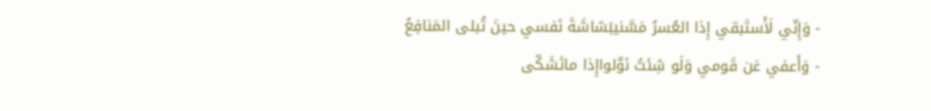- وَإِنّي لَأَستَبقي إِذا العُسرُ مَسَّنيبَشاشَةَ نَفسي حينَ تُبلى المَنافِعُ
- وَأَعفي عَن قَومي وَلَو شِئتُ نَوَّلواإِذا ماتَشَكّى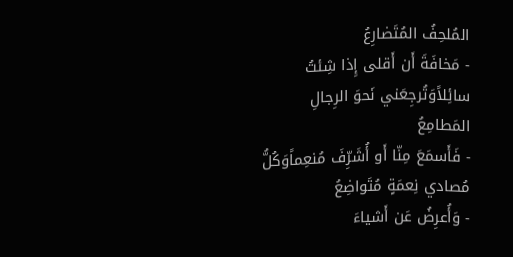المُلحِفُ المُتَضارِعُ
- مَخافَةَ أَن أَقلى إِذا شِئتُ سائِلاًوَتُرجِعَني نَحوَ الرِجالِ المَطامِعُ
- فَأَسمَعَ مِنّا أَو أُشَرِّفَ مُنعِماًوَكُلُّ مُصادي نِعمَةٍ مُتَواضِعُ
- وَأُعرِضُ عَن أَشياءَ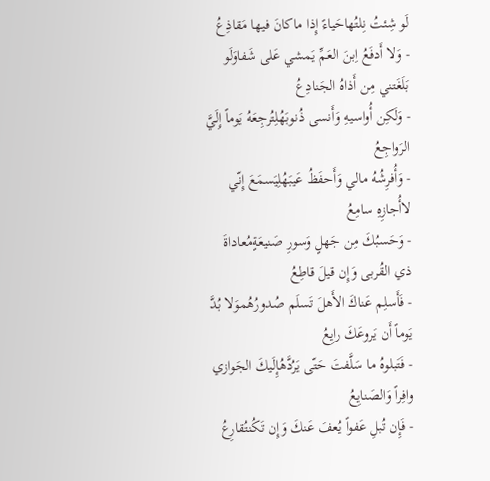لَو شِئتُ نِلتُهاحَياءً إِذا ماكانَ فيها مَقاذِعُ
- وَلا أَدفَعُ اِبنَ العَمِّ يَمشي عَلى شَفاوَلَو بَلَغَتني مِن أَذاهُ الجَنادِعُ
- وَلَكِن أُواسيهِ وَأَنسى ذُنوبَهُلِتُرجِعَهُ يَوماً إِلَيَّ الرَواجِعُ
- وَأُفرِشُهُ مالي وَأَحفَظُ عَيبَهُلِيَسمَعَ إِنّي لاأُجازِهِ سامِعُ
- وَحَسبُكَ مِن جَهلٍ وَسورِ صَنيعَةٍمُعاداةَ ذي القُربى وَإِن قيلَ قاطِعُ
- فَأَسلِم عَناكَ الأَهلَ تَسلَم صُدورُهُموَلا بُدَّ يَوماً أَن يَروعَكَ رايِعُ
- فَتَبلوهُ ما سَلَّفتَ حَتّى يَرُدَّهُإِلَيكَ الجَوازي وافِراً وَالصَنايِعُ
- فَإِن تُبلِ عَفواً يُعفَ عَنكَ وَإِن تَكُنتُقارِعُ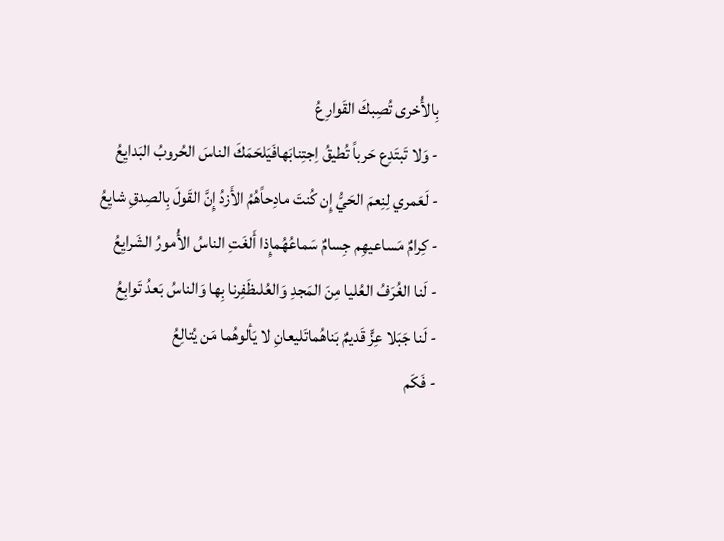بِالأُخرى تُصِبكَ القَوارِعُ
- وَلا تَبتَدِع حَرباً تُطيقُ اِجتِنابَهافَيَلحَمَكَ الناسَ الحُروبُ البَدايِعُ
- لَعَمري لِنِعمَ الحَيُّ إِن كُنتَ مادِحاًهُمُ الأَزدُ إِنَّ القَولَ بِالصِدقِ شايِعُ
- كِرامٌ مَساعيهِم جِسامٌ سَماعُهُمإِذا أَلغَتِ الناسُ الأُمورُ الشَرايِعُ
- لَنا الغُرَفُ العُليا مِنَ المَجدِ وَالعُلىظَفِرنا بِها وَالناسُ بَعدُ تَوابِعُ
- لَنا جَبَلا عِزٍّ قَديمٌ بَناهُماتَليعانِ لا يَألوهُما مَن يُتالِعُ
- فَكَم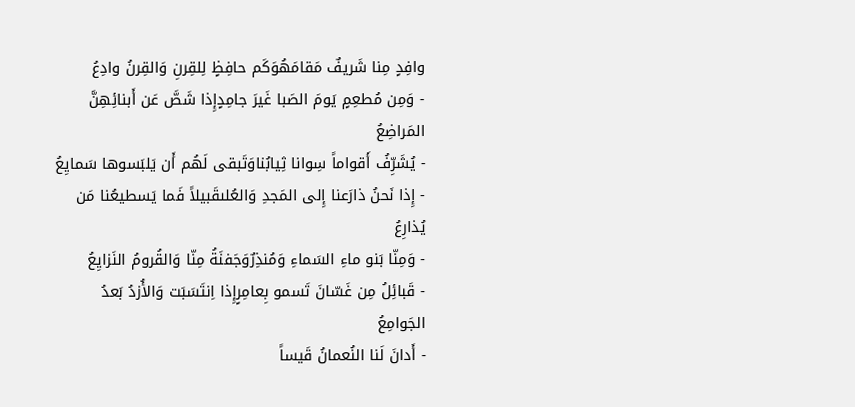وافِدٍ مِنا شَريفٌ مَقامَهُوَكَم حافِظٍ لِلقِرنِ وَالقِرنُ وادِعُ
- وَمِن مُطعِمٍ يَومَ الصَبا غَيرَ جامِدٍإِذا شَصَّ عَن أَبنائِهِنَّ المَراضِعُ
- يُشَرِّفُ أَقواماً سِوانا ثِيابُناوَتَبقى لَهُم أَن يَلبَسوها سَمايِعُ
- إِذا نَحنُ ذارَعنا إِلى المَجدِ وَالعُلىقَبيلاً فَما يَسطيعُنا مَن يُذارِعُ
- وَمِنّا بَنو ماءِ السَماءِ وَمُنذِرٌوَجَفنَةُ مِنّا وَالقُرومُ النَزايِعُ
- قَبائِلُ مِن غَسّانَ تَسمو بِعامِرٍإِذا اِنتَسَبَت وَالأُزدُ بَعدُ الجَوامِعُ
- أَدانَ لَنا النُعمانُ قَيساً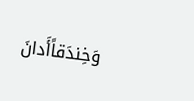وَخِندَقاًأَدانَ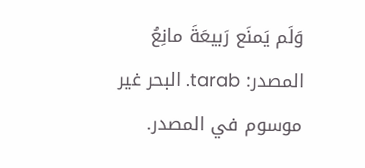وَلَم يَمنَع رَبيعَةَ مانِعُ
المصدر: tarab. البحر غير موسوم في المصدر.